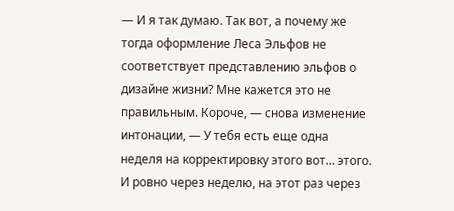— И я так думаю. Так вот, а почему же тогда оформление Леса Эльфов не соответствует представлению эльфов о дизайне жизни? Мне кажется это не правильным. Короче, — снова изменение интонации, — У тебя есть еще одна неделя на корректировку этого вот… этого. И ровно через неделю, на этот раз через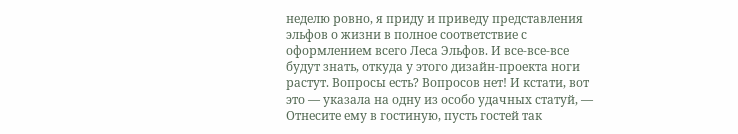неделю ровно, я приду и приведу представления эльфов о жизни в полное соответствие с оформлением всего Леса Эльфов. И все-все-все будут знать, откуда у этого дизайн-проекта ноги растут. Вопросы есть? Вопросов нет! И кстати, вот это — указала на одну из особо удачных статуй, — Отнесите ему в гостиную, пусть гостей так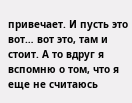привечает. И пусть это вот… вот это, там и стоит. А то вдруг я вспомню о том, что я еще не считаюсь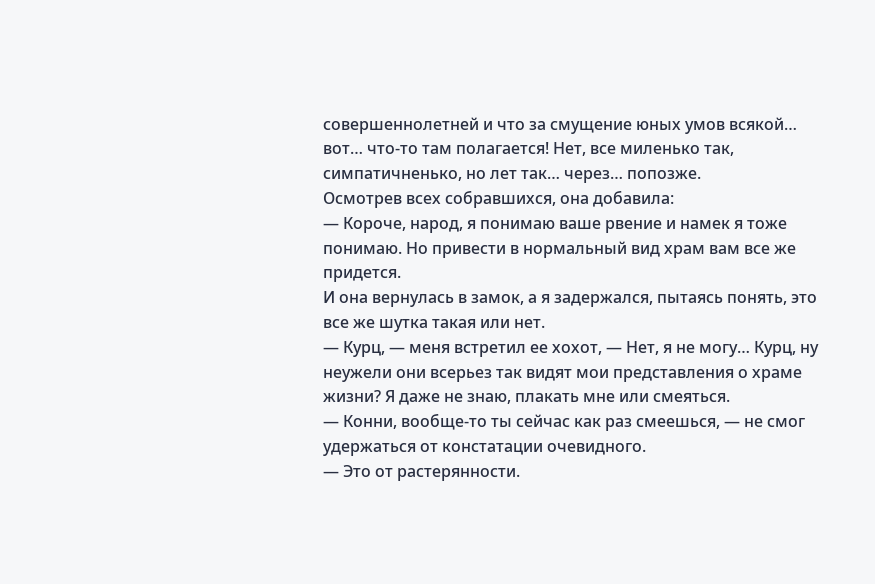совершеннолетней и что за смущение юных умов всякой… вот… что-то там полагается! Нет, все миленько так, симпатичненько, но лет так… через… попозже.
Осмотрев всех собравшихся, она добавила:
— Короче, народ, я понимаю ваше рвение и намек я тоже понимаю. Но привести в нормальный вид храм вам все же придется.
И она вернулась в замок, а я задержался, пытаясь понять, это все же шутка такая или нет.
— Курц, — меня встретил ее хохот, — Нет, я не могу… Курц, ну неужели они всерьез так видят мои представления о храме жизни? Я даже не знаю, плакать мне или смеяться.
— Конни, вообще-то ты сейчас как раз смеешься, — не смог удержаться от констатации очевидного.
— Это от растерянности.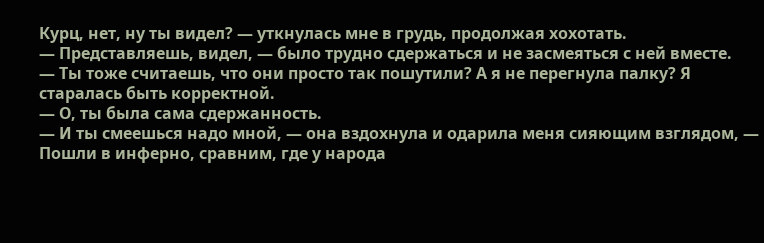Курц, нет, ну ты видел? — уткнулась мне в грудь, продолжая хохотать.
— Представляешь, видел, — было трудно сдержаться и не засмеяться с ней вместе.
— Ты тоже считаешь, что они просто так пошутили? А я не перегнула палку? Я старалась быть корректной.
— О, ты была сама сдержанность.
— И ты смеешься надо мной, — она вздохнула и одарила меня сияющим взглядом, — Пошли в инферно, сравним, где у народа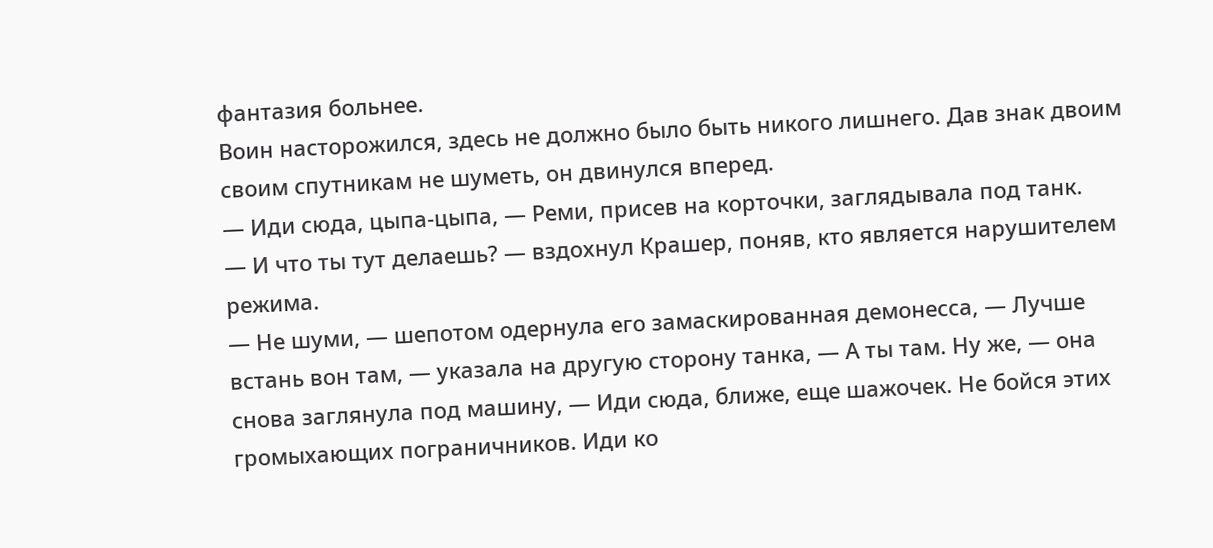фантазия больнее.
Воин насторожился, здесь не должно было быть никого лишнего. Дав знак двоим своим спутникам не шуметь, он двинулся вперед.
— Иди сюда, цыпа-цыпа, — Реми, присев на корточки, заглядывала под танк.
— И что ты тут делаешь? — вздохнул Крашер, поняв, кто является нарушителем режима.
— Не шуми, — шепотом одернула его замаскированная демонесса, — Лучше встань вон там, — указала на другую сторону танка, — А ты там. Ну же, — она снова заглянула под машину, — Иди сюда, ближе, еще шажочек. Не бойся этих громыхающих пограничников. Иди ко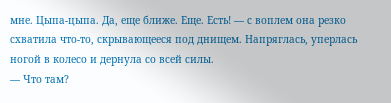мне. Цыпа-цыпа. Да, еще ближе. Еще. Есть! — с воплем она резко схватила что-то, скрывающееся под днищем. Напряглась, уперлась ногой в колесо и дернула со всей силы.
— Что там?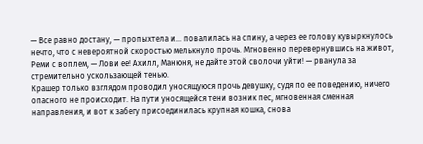— Все равно достану, — пропыхтела и… повалилась на спину, а через ее голову кувыркнулось нечто, что с невероятной скоростью мелькнуло прочь. Мгновенно перевернувшись на живот, Реми с воплем, — Лови ее! Ахилл, Манюня, не дайте этой сволочи уйти! — рванула за стремительно ускользающей тенью.
Крашер только взглядом проводил уносящуюся прочь девушку, судя по ее поведению, ничего опасного не происходит. На пути уносящейся тени возник пес, мгновенная сменная направления, и вот к забегу присоединилась крупная кошка, снова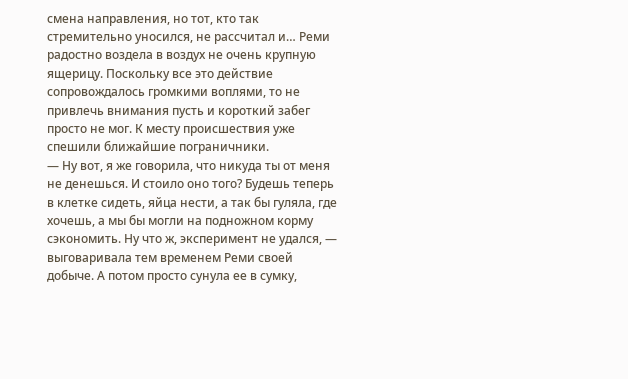смена направления, но тот, кто так стремительно уносился, не рассчитал и… Реми радостно воздела в воздух не очень крупную ящерицу. Поскольку все это действие сопровождалось громкими воплями, то не привлечь внимания пусть и короткий забег просто не мог. К месту происшествия уже спешили ближайшие пограничники.
— Ну вот, я же говорила, что никуда ты от меня не денешься. И стоило оно того? Будешь теперь в клетке сидеть, яйца нести, а так бы гуляла, где хочешь, а мы бы могли на подножном корму сэкономить. Ну что ж, эксперимент не удался, — выговаривала тем временем Реми своей добыче. А потом просто сунула ее в сумку,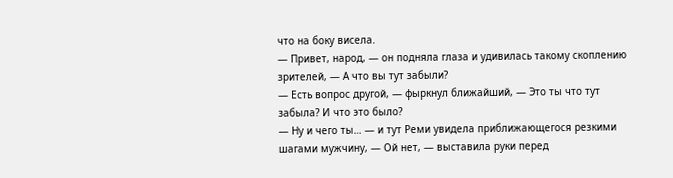что на боку висела.
— Привет, народ, — он подняла глаза и удивилась такому скоплению зрителей, — А что вы тут забыли?
— Есть вопрос другой, — фыркнул ближайший, — Это ты что тут забыла? И что это было?
— Ну и чего ты… — и тут Реми увидела приближающегося резкими шагами мужчину, — Ой нет, — выставила руки перед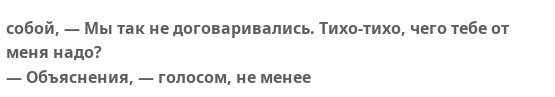собой, — Мы так не договаривались. Тихо-тихо, чего тебе от меня надо?
— Объяснения, — голосом, не менее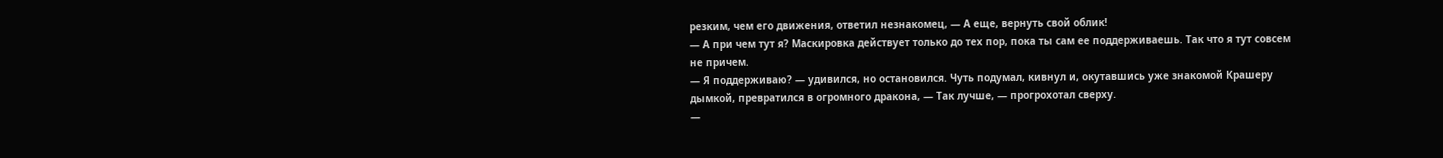резким, чем его движения, ответил незнакомец, — А еще, вернуть свой облик!
— А при чем тут я? Маскировка действует только до тех пор, пока ты сам ее поддерживаешь. Так что я тут совсем не причем.
— Я поддерживаю? — удивился, но остановился. Чуть подумал, кивнул и, окутавшись уже знакомой Крашеру дымкой, превратился в огромного дракона, — Так лучше, — прогрохотал сверху.
—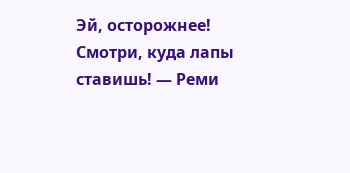Эй, осторожнее! Смотри, куда лапы ставишь! — Реми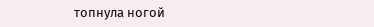топнула ногой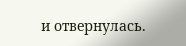и отвернулась.